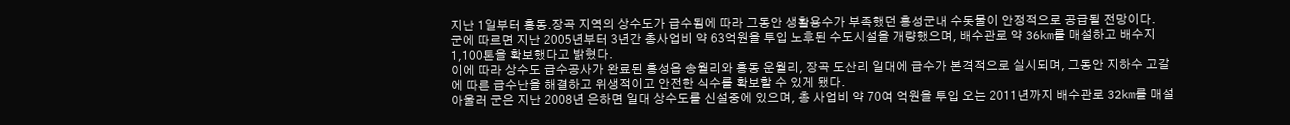지난 1일부터 홍동․장곡 지역의 상수도가 급수됨에 따라 그동안 생활용수가 부족했던 홍성군내 수돗물이 안정적으로 공급될 전망이다.
군에 따르면 지난 2005년부터 3년간 총사업비 약 63억원을 투입 노후된 수도시설을 개량했으며, 배수관로 약 36km를 매설하고 배수지 1,100톤을 확보했다고 밝혔다.
이에 따라 상수도 급수공사가 완료된 홍성읍 송월리와 홍동 운월리, 장곡 도산리 일대에 급수가 본격적으로 실시되며, 그동안 지하수 고갈에 따른 급수난을 해결하고 위생적이고 안전한 식수를 확보할 수 있게 됐다.
아울러 군은 지난 2008년 은하면 일대 상수도를 신설중에 있으며, 총 사업비 약 70여 억원을 투입 오는 2011년까지 배수관로 32km를 매설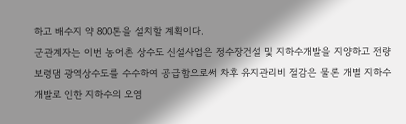하고 배수지 약 800톤을 설치할 계획이다.
군관계자는 이번 농어촌 상수도 신설사업은 정수장건설 및 지하수개발을 지양하고 전량 보령댐 광역상수도를 수수하여 공급함으로써 차후 유지관리비 절감은 물론 개별 지하수개발로 인한 지하수의 오염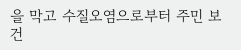을 막고 수질오염으로부터 주민 보건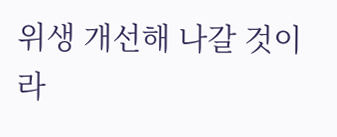위생 개선해 나갈 것이라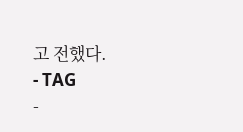고 전했다.
- TAG
-